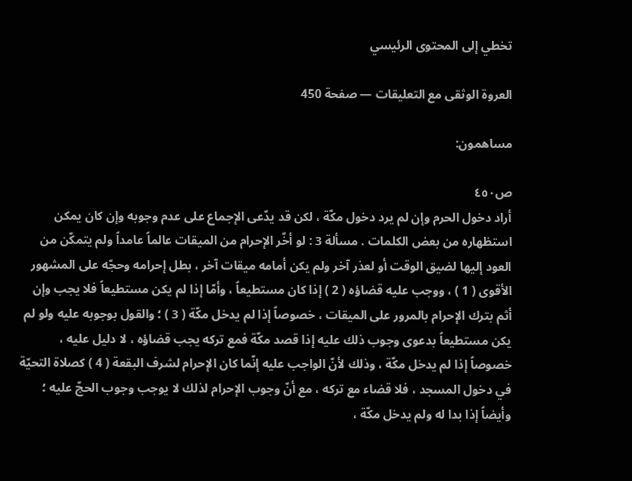تخطي إلى المحتوى الرئيسي

العروة الوثقى مع التعليقات — صفحة 450

مساهمون:

ص٤٥٠
أراد دخول الحرم وإن لم يرد دخول مكّة ، لكن قد يدّعى الإجماع على عدم وجوبه وإن كان يمكن استظهاره من بعض الكلمات . مسألة 3 : لو أخّر الإحرام من الميقات عالماً عامداً ولم يتمكّن من العود إليها لضيق الوقت أو لعذر آخر ولم يكن أمامه ميقات آخر ، بطل إحرامه وحجّه على المشهور الأقوى ( 1 ) ، ووجب عليه قضاؤه ( 2 ) إذا كان مستطيعاً ، وأمّا إذا لم يكن مستطيعاً فلا يجب وإن أثم بترك الإحرام بالمرور على الميقات ، خصوصاً إذا لم يدخل مكّة ( 3 ) ؛ والقول بوجوبه عليه ولو لم يكن مستطيعاً بدعوى وجوب ذلك عليه إذا قصد مكّة فمع تركه يجب قضاؤه ، لا دليل عليه ، خصوصاً إذا لم يدخل مكّة ، وذلك لأنّ الواجب عليه إنّما كان الإحرام لشرف البقعة ( 4 ) كصلاة التحيّة في دخول المسجد ، فلا قضاء مع تركه ، مع أنّ وجوب الإحرام لذلك لا يوجب وجوب الحجّ عليه ؛ وأيضاً إذا بدا له ولم يدخل مكّة ،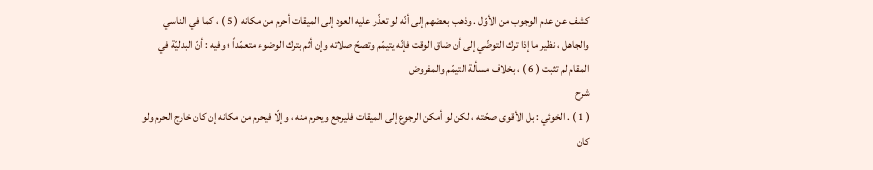كشف عن عدم الوجوب من الأوّل . وذهب بعضهم إلى أنّه لو تعذّر عليه العود إلى الميقات أحرم من مكانه ( 5 ) ، كما في الناسي والجاهل ، نظير ما إذا ترك التوضّي إلى أن ضاق الوقت فإنّه يتيمّم وتصحّ صلاته وإن أثم بترك الوضوء متعمّداً ؛ وفيه : أنّ البدليّة في المقام لم تثبت ( 6 ) ، بخلاف مسألة التيمّم والمفروض
شرح
( 1 ) . الخوئي : بل الأقوى صحّته ، لكن لو أمكن الرجوع إلى الميقات فليرجع ويحرم منه ، وإلّا فيحرم من مكانه إن كان خارج الحرم ولو كان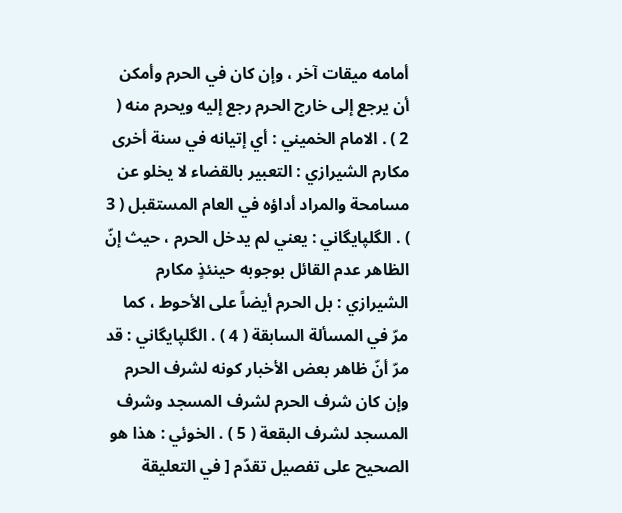أمامه ميقات آخر ، وإن كان في الحرم وأمكن أن يرجع إلى خارج الحرم رجع إليه ويحرم منه ( 2 ) . الامام الخميني : أي إتيانه في سنة أخرى مكارم الشيرازي : التعبير بالقضاء لا يخلو عن مسامحة والمراد أداؤه في العام المستقبل ( 3 ) . الگلپايگاني : يعني لم يدخل الحرم ، حيث إنّ الظاهر عدم القائل بوجوبه حينئذٍ مكارم الشيرازي : بل الحرم أيضاً على الأحوط ، كما مرّ في المسألة السابقة ( 4 ) . الگلپايگاني : قد مرّ أنّ ظاهر بعض الأخبار كونه لشرف الحرم وإن كان شرف الحرم لشرف المسجد وشرف المسجد لشرف البقعة ( 5 ) . الخوئي : هذا هو الصحيح على تفصيل تقدّم [ في التعليقة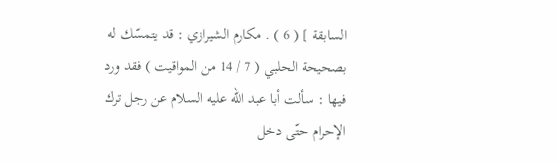السابقة ] ( 6 ) . مكارم الشيرازي : قد يتمسّك له بصحيحة الحلبي ( 7 / 14 من المواقيت ) فقد ورد فيها : سألت أبا عبد اللّه عليه السلام عن رجل ترك الإحرام حتّى دخل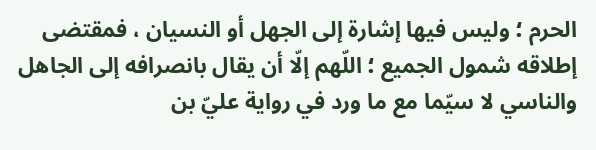الحرم ؛ وليس فيها إشارة إلى الجهل أو النسيان ، فمقتضى إطلاقه شمول الجميع ؛ اللّهم إلّا أن يقال بانصرافه إلى الجاهل والناسي لا سيّما مع ما ورد في رواية عليّ بن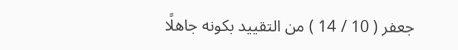جعفر ( 10 / 14 ) من التقييد بكونه جاهلًا